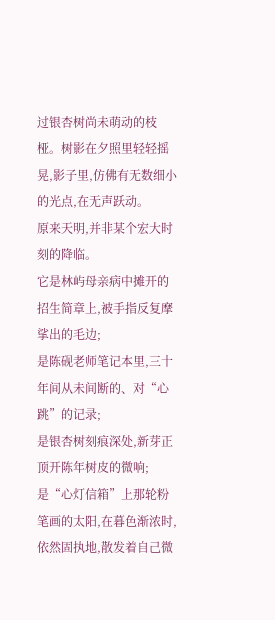过银杏树尚未萌动的枝桠。树影在夕照里轻轻摇晃,影子里,仿佛有无数细小的光点,在无声跃动。
原来天明,并非某个宏大时刻的降临。
它是林屿母亲病中摊开的招生简章上,被手指反复摩挲出的毛边;
是陈砚老师笔记本里,三十年间从未间断的、对“心跳”的记录;
是银杏树刻痕深处,新芽正顶开陈年树皮的微响;
是“心灯信箱”上那轮粉笔画的太阳,在暮色渐浓时,依然固执地,散发着自己微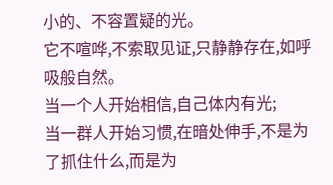小的、不容置疑的光。
它不喧哗,不索取见证,只静静存在,如呼吸般自然。
当一个人开始相信,自己体内有光;
当一群人开始习惯,在暗处伸手,不是为了抓住什么,而是为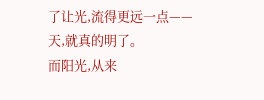了让光,流得更远一点——
天,就真的明了。
而阳光,从来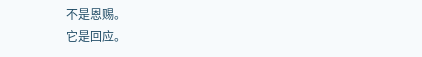不是恩赐。
它是回应。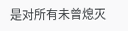是对所有未曾熄灭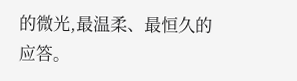的微光,最温柔、最恒久的应答。